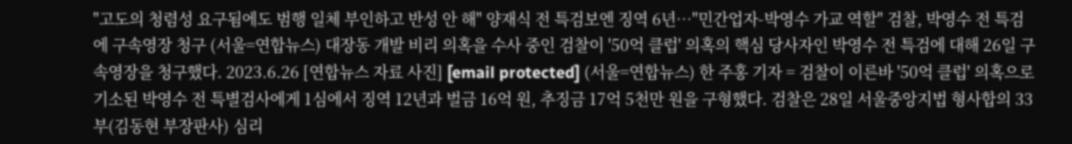"고도의 청렴성 요구됨에도 범행 일체 부인하고 반성 안 해" 양재식 전 특검보엔 징역 6년…"민간업자-박영수 가교 역할" 검찰, 박영수 전 특검에 구속영장 청구 (서울=연합뉴스) 대장동 개발 비리 의혹을 수사 중인 검찰이 '50억 클럽' 의혹의 핵심 당사자인 박영수 전 특검에 대해 26일 구속영장을 청구했다. 2023.6.26 [연합뉴스 자료 사진] [email protected] (서울=연합뉴스) 한 주홍 기자 = 검찰이 이른바 '50억 클럽' 의혹으로 기소된 박영수 전 특별검사에게 1심에서 징역 12년과 벌금 16억 원, 추징금 17억 5천만 원을 구형했다. 검찰은 28일 서울중앙지법 형사합의 33부(김동현 부장판사) 심리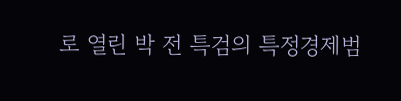로 열린 박 전 특검의 특정경제범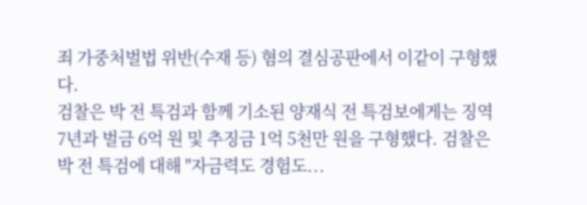죄 가중처벌법 위반(수재 등) 혐의 결심공판에서 이같이 구형했다.
검찰은 박 전 특검과 함께 기소된 양재식 전 특검보에게는 징역 7년과 벌금 6억 원 및 추징금 1억 5천만 원을 구형했다. 검찰은 박 전 특검에 대해 "자금력도 경험도...